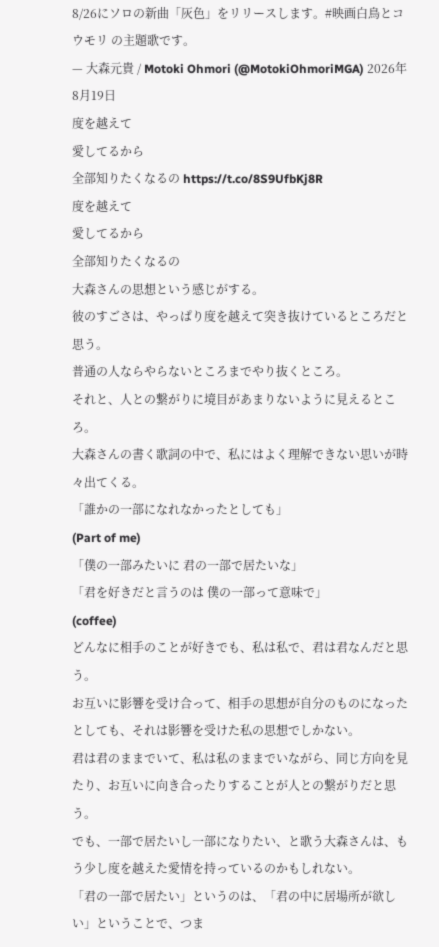8/26にソロの新曲「灰色」をリリースします。#映画白鳥とコウモリ の主題歌です。
— 大森元貴 / Motoki Ohmori (@MotokiOhmoriMGA) 2026年8月19日
度を越えて
愛してるから
全部知りたくなるの https://t.co/8S9UfbKj8R
度を越えて
愛してるから
全部知りたくなるの
大森さんの思想という感じがする。
彼のすごさは、やっぱり度を越えて突き抜けているところだと思う。
普通の人ならやらないところまでやり抜くところ。
それと、人との繋がりに境目があまりないように見えるところ。
大森さんの書く歌詞の中で、私にはよく理解できない思いが時々出てくる。
「誰かの一部になれなかったとしても」
(Part of me)
「僕の一部みたいに 君の一部で居たいな」
「君を好きだと言うのは 僕の一部って意味で」
(coffee)
どんなに相手のことが好きでも、私は私で、君は君なんだと思う。
お互いに影響を受け合って、相手の思想が自分のものになったとしても、それは影響を受けた私の思想でしかない。
君は君のままでいて、私は私のままでいながら、同じ方向を見たり、お互いに向き合ったりすることが人との繋がりだと思う。
でも、一部で居たいし一部になりたい、と歌う大森さんは、もう少し度を越えた愛情を持っているのかもしれない。
「君の一部で居たい」というのは、「君の中に居場所が欲しい」ということで、つま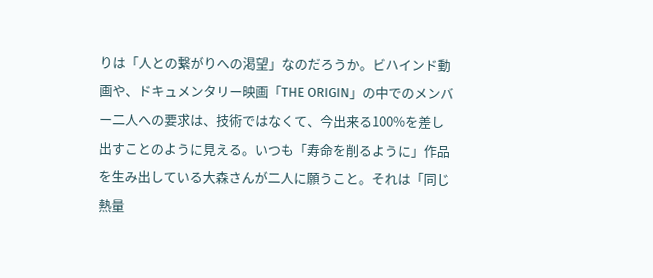りは「人との繋がりへの渇望」なのだろうか。ビハインド動画や、ドキュメンタリー映画「THE ORIGIN」の中でのメンバー二人への要求は、技術ではなくて、今出来る100%を差し出すことのように見える。いつも「寿命を削るように」作品を生み出している大森さんが二人に願うこと。それは「同じ熱量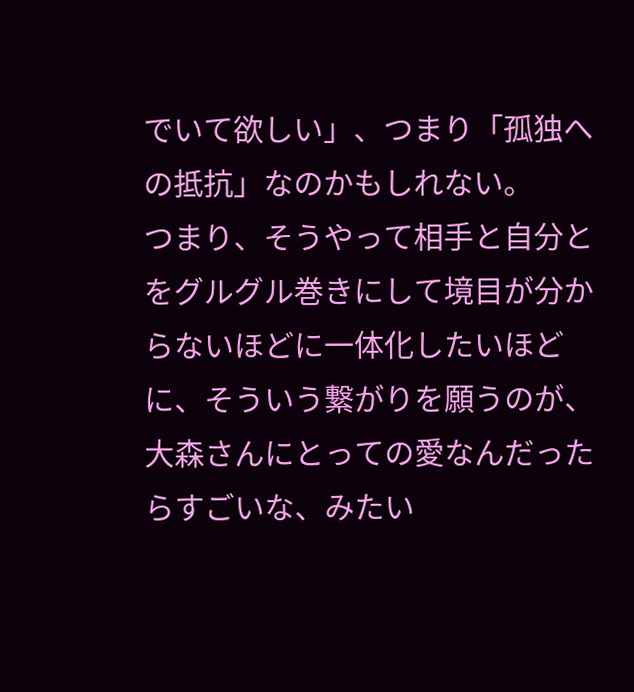でいて欲しい」、つまり「孤独への抵抗」なのかもしれない。
つまり、そうやって相手と自分とをグルグル巻きにして境目が分からないほどに一体化したいほどに、そういう繋がりを願うのが、大森さんにとっての愛なんだったらすごいな、みたい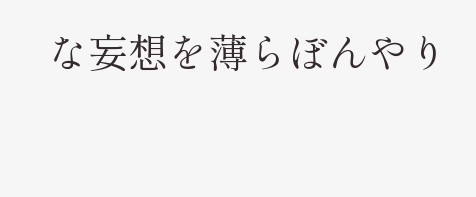な妄想を薄らぼんやり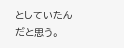としていたんだと思う。